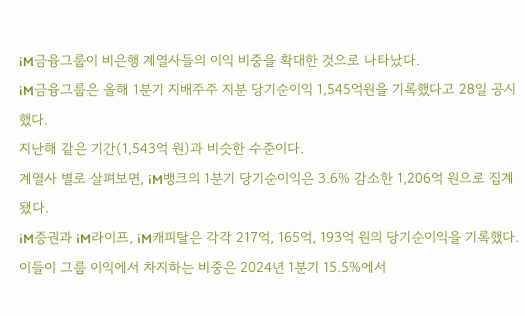iM금융그룹이 비은행 계열사들의 이익 비중을 확대한 것으로 나타났다.
iM금융그룹은 올해 1분기 지배주주 지분 당기순이익 1,545억원을 기록했다고 28일 공시했다.
지난해 같은 기간(1,543억 원)과 비슷한 수준이다.
계열사 별로 살펴보면, iM뱅크의 1분기 당기순이익은 3.6% 감소한 1,206억 원으로 집계됐다.
iM증권과 iM라이프, iM캐피탈은 각각 217억, 165억, 193억 원의 당기순이익을 기록했다.
이들이 그룹 이익에서 차지하는 비중은 2024년 1분기 15.5%에서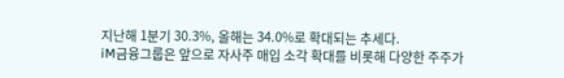지난해 1분기 30.3%, 올해는 34.0%로 확대되는 추세다.
iM금융그룹은 앞으로 자사주 매입 소각 확대를 비롯해 다양한 주주가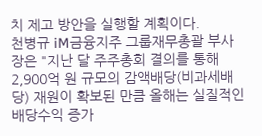치 제고 방안을 실행할 계획이다.
천병규 iM금융지주 그룹재무총괄 부사장은 "지난 달 주주총회 결의를 통해 2,900억 원 규모의 감액배당(비과세배당) 재원이 확보된 만큼 올해는 실질적인 배당수익 증가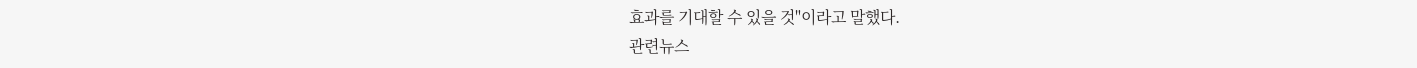효과를 기대할 수 있을 것"이라고 말했다.
관련뉴스